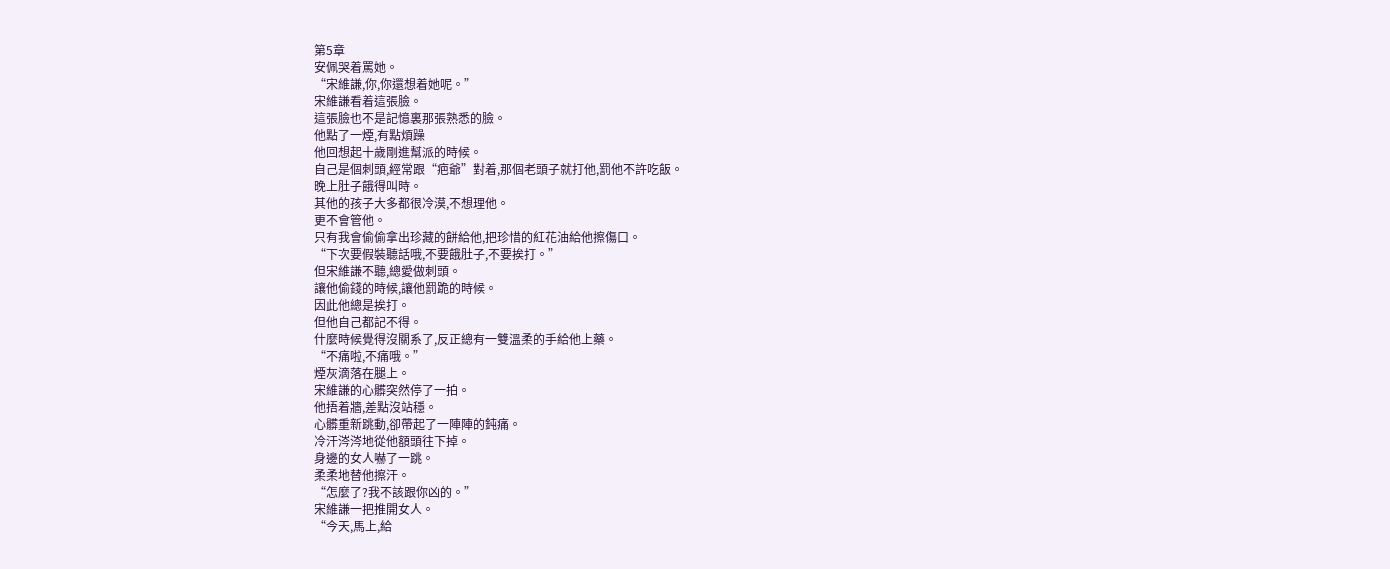第5章
安佩哭着罵她。
“宋維謙,你,你還想着她呢。”
宋維謙看着這張臉。
這張臉也不是記憶裏那張熟悉的臉。
他點了一煙,有點煩躁
他回想起十歲剛進幫派的時候。
自己是個刺頭,經常跟“疤爺”對着,那個老頭子就打他,罰他不許吃飯。
晚上肚子餓得叫時。
其他的孩子大多都很冷漠,不想理他。
更不會管他。
只有我會偷偷拿出珍藏的餅給他,把珍惜的紅花油給他擦傷口。
“下次要假裝聽話哦,不要餓肚子,不要挨打。”
但宋維謙不聽,總愛做刺頭。
讓他偷錢的時候,讓他罰跪的時候。
因此他總是挨打。
但他自己都記不得。
什麼時候覺得沒關系了,反正總有一雙溫柔的手給他上藥。
“不痛啦,不痛哦。”
煙灰滴落在腿上。
宋維謙的心髒突然停了一拍。
他捂着牆,差點沒站穩。
心髒重新跳動,卻帶起了一陣陣的鈍痛。
冷汗涔涔地從他額頭往下掉。
身邊的女人嚇了一跳。
柔柔地替他擦汗。
“怎麼了?我不該跟你凶的。”
宋維謙一把推開女人。
“今天,馬上,給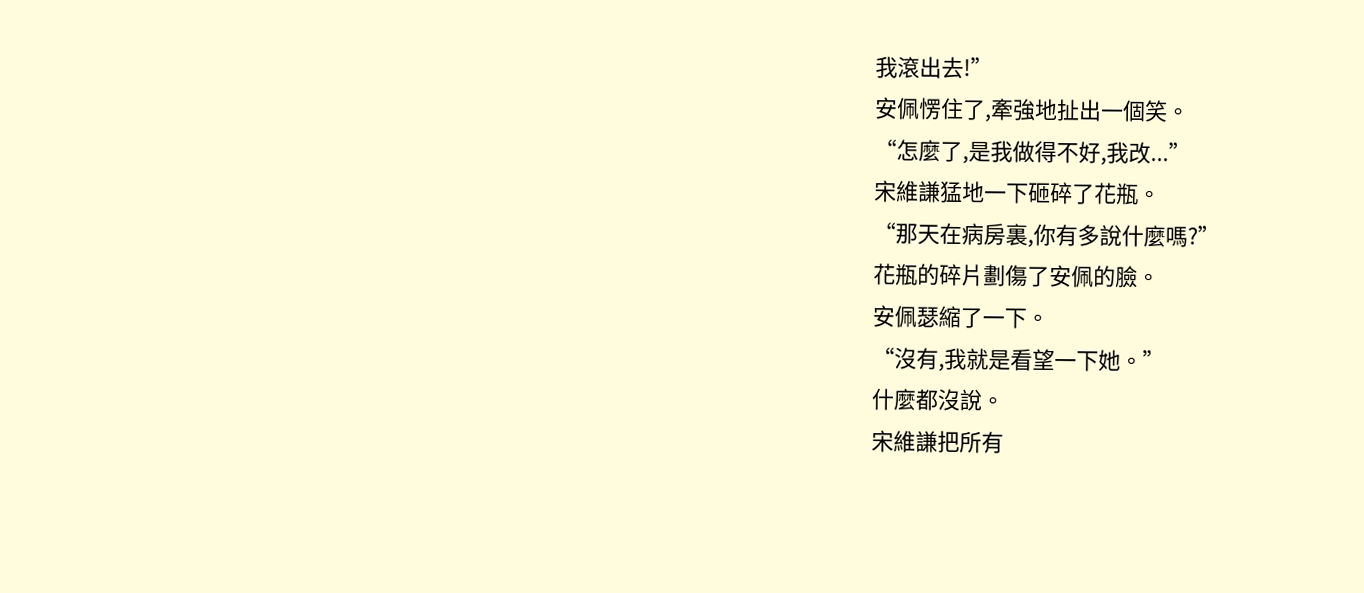我滾出去!”
安佩愣住了,牽強地扯出一個笑。
“怎麼了,是我做得不好,我改...”
宋維謙猛地一下砸碎了花瓶。
“那天在病房裏,你有多說什麼嗎?”
花瓶的碎片劃傷了安佩的臉。
安佩瑟縮了一下。
“沒有,我就是看望一下她。”
什麼都沒說。
宋維謙把所有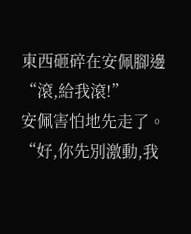東西砸碎在安佩腳邊
“滾,給我滾!”
安佩害怕地先走了。
“好,你先別激動,我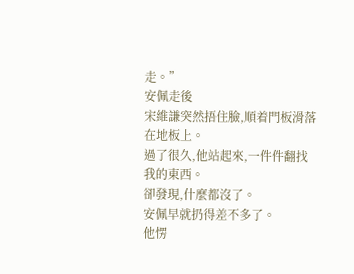走。”
安佩走後
宋維謙突然捂住臉,順着門板滑落在地板上。
過了很久,他站起來,一件件翻找我的東西。
卻發現,什麼都沒了。
安佩早就扔得差不多了。
他愣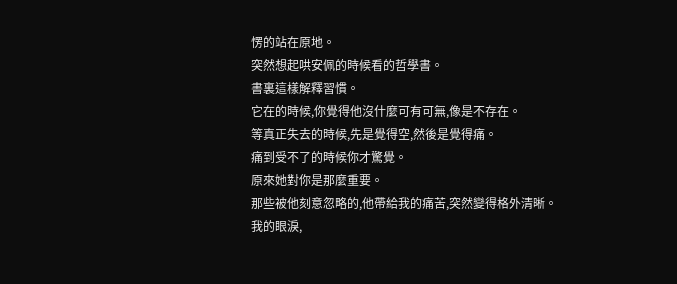愣的站在原地。
突然想起哄安佩的時候看的哲學書。
書裏這樣解釋習慣。
它在的時候,你覺得他沒什麼可有可無,像是不存在。
等真正失去的時候,先是覺得空,然後是覺得痛。
痛到受不了的時候你才驚覺。
原來她對你是那麼重要。
那些被他刻意忽略的,他帶給我的痛苦,突然變得格外清晰。
我的眼淚,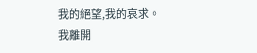我的絕望,我的哀求。
我離開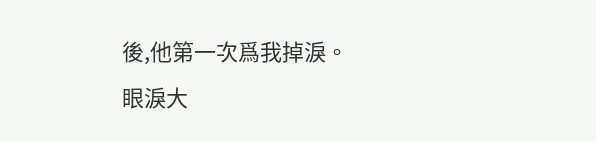後,他第一次爲我掉淚。
眼淚大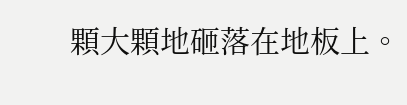顆大顆地砸落在地板上。